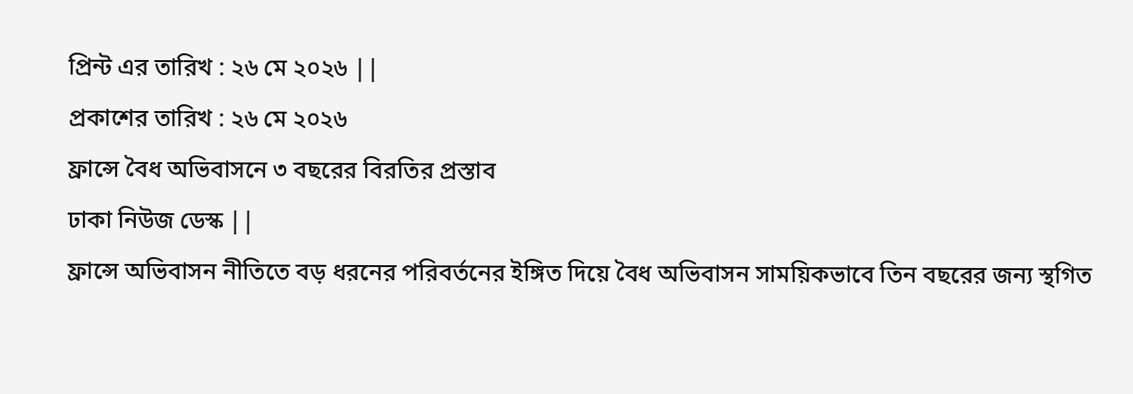প্রিন্ট এর তারিখ : ২৬ মে ২০২৬ ||
প্রকাশের তারিখ : ২৬ মে ২০২৬
ফ্রান্সে বৈধ অভিবাসনে ৩ বছরের বিরতির প্রস্তাব
ঢাকা নিউজ ডেস্ক ||
ফ্রান্সে অভিবাসন নীতিতে বড় ধরনের পরিবর্তনের ইঙ্গিত দিয়ে বৈধ অভিবাসন সাময়িকভাবে তিন বছরের জন্য স্থগিত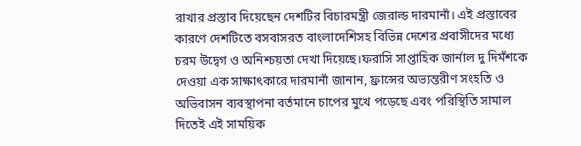রাখার প্রস্তাব দিয়েছেন দেশটির বিচারমন্ত্রী জেরাল্ড দারমানাঁ। এই প্রস্তাবের কারণে দেশটিতে বসবাসরত বাংলাদেশিসহ বিভিন্ন দেশের প্রবাসীদের মধ্যে চরম উদ্বেগ ও অনিশ্চয়তা দেখা দিয়েছে।ফরাসি সাপ্তাহিক জার্নাল দু দিমঁশকে দেওয়া এক সাক্ষাৎকারে দারমানাঁ জানান, ফ্রান্সের অভ্যন্তরীণ সংহতি ও অভিবাসন ব্যবস্থাপনা বর্তমানে চাপের মুখে পড়েছে এবং পরিস্থিতি সামাল দিতেই এই সাময়িক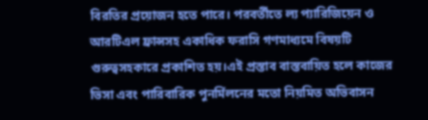বিরতির প্রয়োজন হতে পারে। পরবর্তীতে ল্য প্যারিজিয়েন ও আরটিএল ফ্রান্সসহ একাধিক ফরাসি গণমাধ্যমে বিষয়টি গুরুত্বসহকারে প্রকাশিত হয়।এই প্রস্তাব বাস্তবায়িত হলে কাজের ভিসা এবং পারিবারিক পুনর্মিলনের মতো নিয়মিত অভিবাসন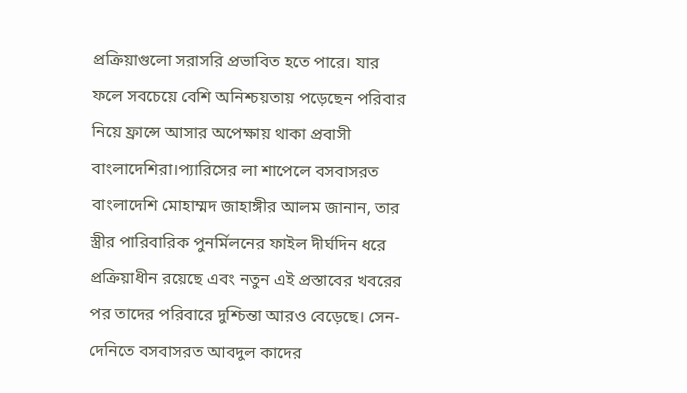প্রক্রিয়াগুলো সরাসরি প্রভাবিত হতে পারে। যার ফলে সবচেয়ে বেশি অনিশ্চয়তায় পড়েছেন পরিবার নিয়ে ফ্রান্সে আসার অপেক্ষায় থাকা প্রবাসী বাংলাদেশিরা।প্যারিসের লা শাপেলে বসবাসরত বাংলাদেশি মোহাম্মদ জাহাঙ্গীর আলম জানান, তার স্ত্রীর পারিবারিক পুনর্মিলনের ফাইল দীর্ঘদিন ধরে প্রক্রিয়াধীন রয়েছে এবং নতুন এই প্রস্তাবের খবরের পর তাদের পরিবারে দুশ্চিন্তা আরও বেড়েছে। সেন-দেনিতে বসবাসরত আবদুল কাদের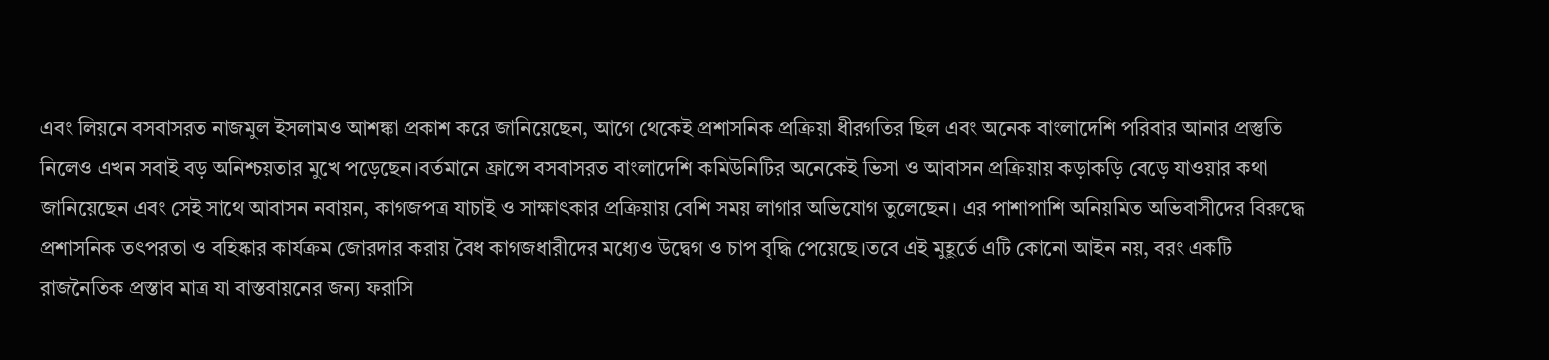এবং লিয়নে বসবাসরত নাজমুল ইসলামও আশঙ্কা প্রকাশ করে জানিয়েছেন, আগে থেকেই প্রশাসনিক প্রক্রিয়া ধীরগতির ছিল এবং অনেক বাংলাদেশি পরিবার আনার প্রস্তুতি নিলেও এখন সবাই বড় অনিশ্চয়তার মুখে পড়েছেন।বর্তমানে ফ্রান্সে বসবাসরত বাংলাদেশি কমিউনিটির অনেকেই ভিসা ও আবাসন প্রক্রিয়ায় কড়াকড়ি বেড়ে যাওয়ার কথা জানিয়েছেন এবং সেই সাথে আবাসন নবায়ন, কাগজপত্র যাচাই ও সাক্ষাৎকার প্রক্রিয়ায় বেশি সময় লাগার অভিযোগ তুলেছেন। এর পাশাপাশি অনিয়মিত অভিবাসীদের বিরুদ্ধে প্রশাসনিক তৎপরতা ও বহিষ্কার কার্যক্রম জোরদার করায় বৈধ কাগজধারীদের মধ্যেও উদ্বেগ ও চাপ বৃদ্ধি পেয়েছে।তবে এই মুহূর্তে এটি কোনো আইন নয়, বরং একটি রাজনৈতিক প্রস্তাব মাত্র যা বাস্তবায়নের জন্য ফরাসি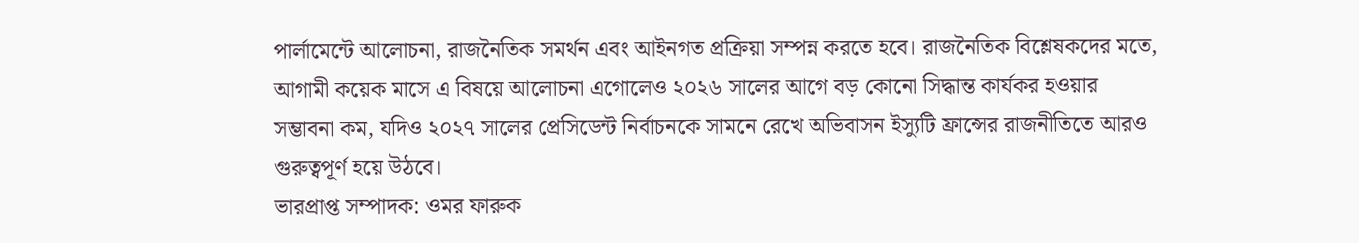পার্লামেন্টে আলোচনা, রাজনৈতিক সমর্থন এবং আইনগত প্রক্রিয়া সম্পন্ন করতে হবে। রাজনৈতিক বিশ্লেষকদের মতে, আগামী কয়েক মাসে এ বিষয়ে আলোচনা এগোলেও ২০২৬ সালের আগে বড় কোনো সিদ্ধান্ত কার্যকর হওয়ার সম্ভাবনা কম, যদিও ২০২৭ সালের প্রেসিডেন্ট নির্বাচনকে সামনে রেখে অভিবাসন ইস্যুটি ফ্রান্সের রাজনীতিতে আরও গুরুত্বপূর্ণ হয়ে উঠবে।
ভারপ্রাপ্ত সম্পাদক: ওমর ফারুক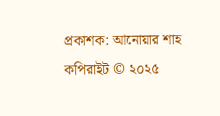প্রকাশক: আনোয়ার শাহ
কপিরাইট © ২০২৫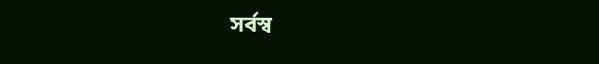সর্বস্ব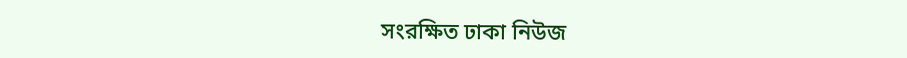সংরক্ষিত ঢাকা নিউজ